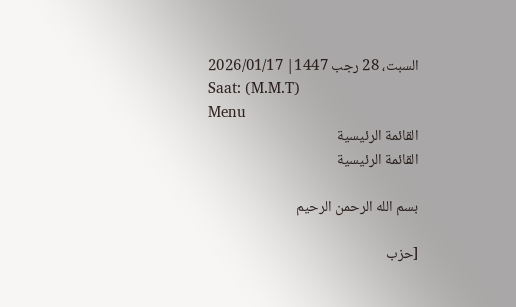السبت، 28 رجب 1447| 2026/01/17
Saat: (M.M.T)
Menu
القائمة الرئيسية
القائمة الرئيسية

بسم الله الرحمن الرحيم

[حزب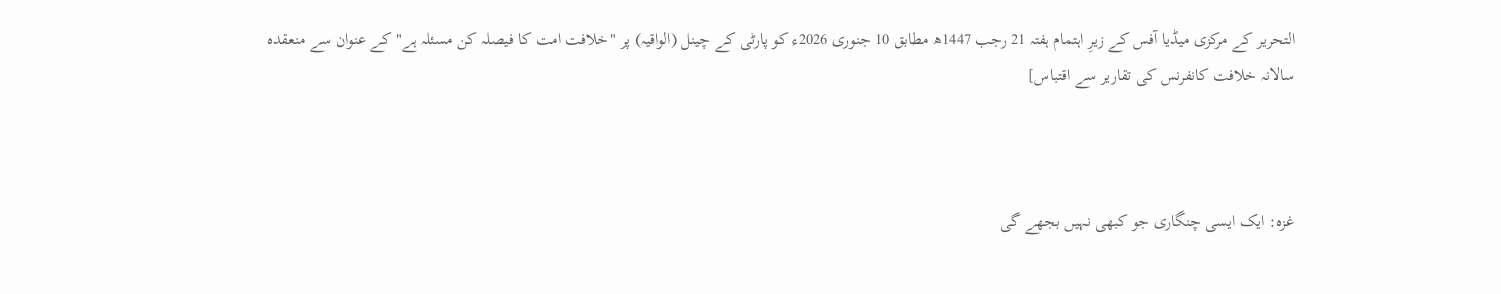التحریر کے مرکزی میڈیا آفس کے زیرِ اہتمام ہفتہ 21 رجب 1447ھ مطابق 10 جنوری 2026ء کو پارٹی کے چینل (الواقیہ) پر "خلافت امت کا فیصلہ کن مسئلہ ہے" کے عنوان سے منعقدہ سالانہ خلافت کانفرنس کی تقاریر سے اقتباس]



غزہ: ایک ایسی چنگاری جو کبھی نہیں بجھے گی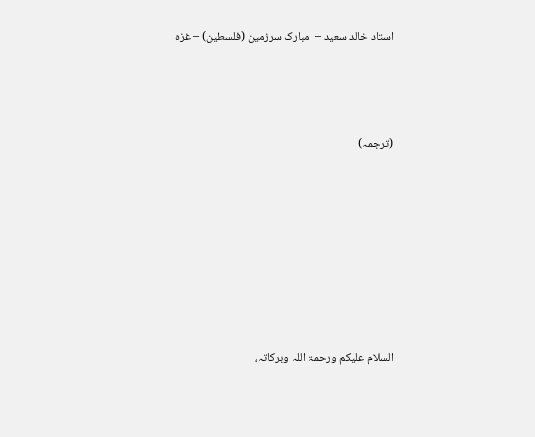استاد خالد سعید –  مبارک سرزمین (فلسطین) – غزہ



(ترجمہ)







السلام علیکم ورحمۃ اللہ وبرکاتہ،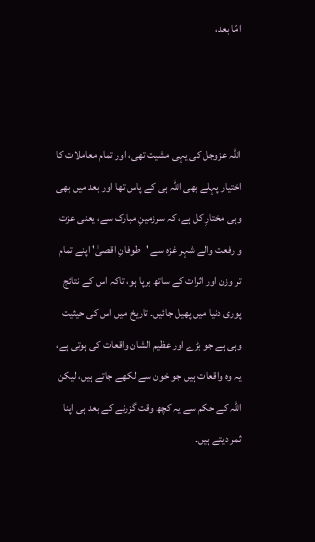امّا بعد،



اللہ عزوجل کی یہی مشیت تھی، اور تمام معاملات کا اختیار پہلے بھی اللہ ہی کے پاس تھا اور بعد میں بھی وہی مختارِ کل ہے، کہ سرزمینِ مبارک سے، یعنی عزت و رفعت والے شہر غزہ سے 'طوفانِ اقصیٰ' اپنے تمام تر وزن اور اثرات کے ساتھ برپا ہو، تاکہ اس کے نتائج پوری دنیا میں پھیل جائیں۔ تاریخ میں اس کی حیثیت وہی ہے جو بڑے اور عظیم الشان واقعات کی ہوتی ہے، یہ وہ واقعات ہیں جو خون سے لکھے جاتے ہیں، لیکن اللہ کے حکم سے یہ کچھ وقت گزرنے کے بعد ہی اپنا ثمر دیتے ہیں۔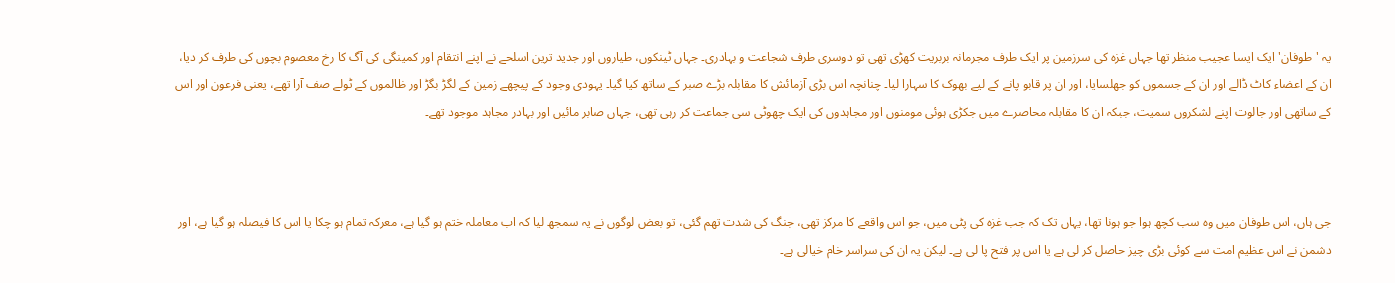یہ 'طوفان' ایک ایسا عجیب منظر تھا جہاں غزہ کی سرزمین پر ایک طرف مجرمانہ بربریت کھڑی تھی تو دوسری طرف شجاعت و بہادری۔ جہاں ٹینکوں، طیاروں اور جدید ترین اسلحے نے اپنے انتقام اور کمینگی کی آگ کا رخ معصوم بچوں کی طرف کر دیا، ان کے اعضاء کاٹ ڈالے اور ان کے جسموں کو جھلسایا، اور ان پر قابو پانے کے لیے بھوک کا سہارا لیا۔ چنانچہ اس بڑی آزمائش کا مقابلہ بڑے صبر کے ساتھ کیا گیا۔ یہودی وجود کے پیچھے زمین کے لگڑ بگڑ اور ظالموں کے ٹولے صف آرا تھے، یعنی فرعون اور اس کے ساتھی اور جالوت اپنے لشکروں سمیت، جبکہ ان کا مقابلہ محاصرے میں جکڑی ہوئی مومنوں اور مجاہدوں کی ایک چھوٹی سی جماعت کر رہی تھی، جہاں صابر مائیں اور بہادر مجاہد موجود تھے۔



جی ہاں، اس طوفان میں وہ سب کچھ ہوا جو ہونا تھا، یہاں تک کہ جب غزہ کی پٹی میں، جو اس واقعے کا مرکز تھی، جنگ کی شدت تھم گئی، تو بعض لوگوں نے یہ سمجھ لیا کہ اب معاملہ ختم ہو گیا ہے، معرکہ تمام ہو چکا یا اس کا فیصلہ ہو گیا ہے، اور دشمن نے اس عظیم امت سے کوئی بڑی چیز حاصل کر لی ہے یا اس پر فتح پا لی ہے۔ لیکن یہ ان کی سراسر خام خیالی ہے۔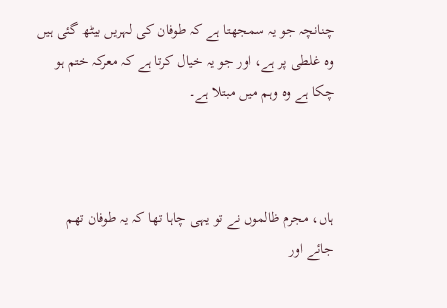چنانچہ جو یہ سمجھتا ہے کہ طوفان کی لہریں بیٹھ گئی ہیں وہ غلطی پر ہے، اور جو یہ خیال کرتا ہے کہ معرکہ ختم ہو چکا ہے وہ وہم میں مبتلا ہے۔



ہاں، مجرم ظالموں نے تو یہی چاہا تھا کہ یہ طوفان تھم جائے اور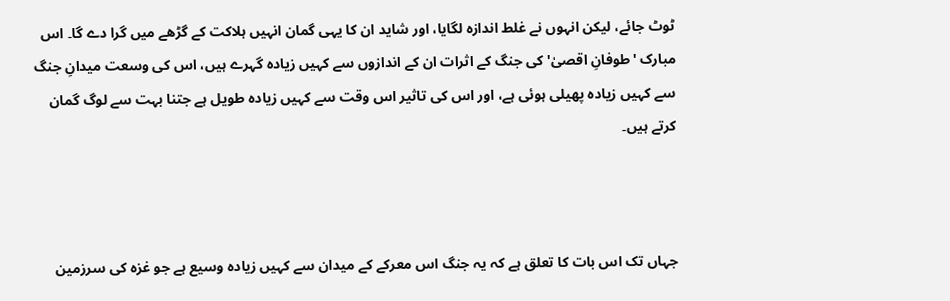ٹوٹ جائے، لیکن انہوں نے غلط اندازہ لگایا، اور شاید ان کا یہی گمان انہیں ہلاکت کے گڑھے میں گرا دے گا۔ اس مبارک 'طوفانِ اقصیٰ' کی جنگ کے اثرات ان کے اندازوں سے کہیں زیادہ گہرے ہیں، اس کی وسعت میدانِ جنگ سے کہیں زیادہ پھیلی ہوئی ہے، اور اس کی تاثیر اس وقت سے کہیں زیادہ طویل ہے جتنا بہت سے لوگ گمان کرتے ہیں۔



جہاں تک اس بات کا تعلق ہے کہ یہ جنگ اس معرکے کے میدان سے کہیں زیادہ وسیع ہے جو غزہ کی سرزمین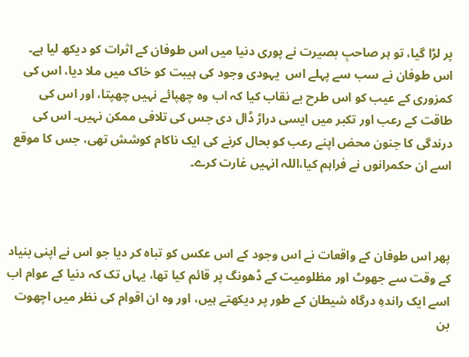پر لڑا گیا، تو ہر صاحبِ بصیرت نے پوری دنیا میں اس طوفان کے اثرات کو دیکھ لیا ہے۔ اس طوفان نے سب سے پہلے اس  یہودی وجود کی ہیبت کو خاک میں ملا دیا، اس کی کمزوری کے عیب کو اس طرح بے نقاب کیا کہ اب وہ چھپائے نہیں چھپتا، اور اس کی طاقت کے رعب اور تکبر میں ایسی دراڑ ڈال دی جس کی تلافی ممکن نہیں۔ اس کی درندگی کا جنون محض اپنے رعب کو بحال کرنے کی ایک ناکام کوشش تھی، جس کا موقع اسے ان حکمرانوں نے فراہم کیا،اللہ انہیں غارت کرے۔



پھر اس طوفان کے واقعات نے اس وجود کے اس عکس کو تباہ کر دیا جو اس نے اپنی بنیاد کے وقت سے جھوٹ اور مظلومیت کے ڈھونگ پر قائم کیا تھا، یہاں تک کہ دنیا کے عوام اب اسے ایک راندہِ درگاہ شیطان کے طور پر دیکھتے ہیں، اور وہ ان اقوام کی نظر میں اچھوت بن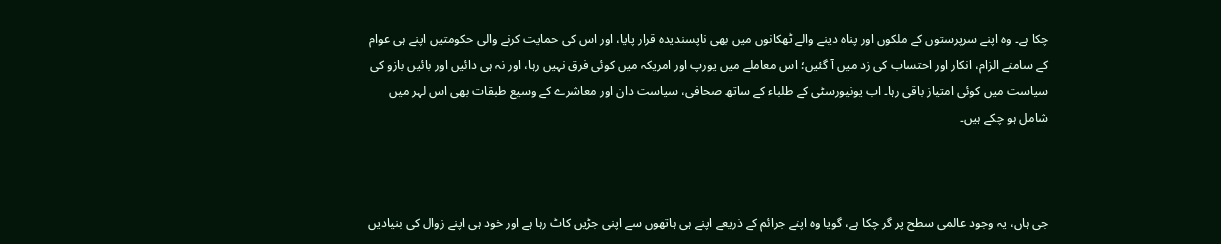چکا ہے۔ وہ اپنے سرپرستوں کے ملکوں اور پناہ دینے والے ٹھکانوں میں بھی ناپسندیدہ قرار پایا، اور اس کی حمایت کرنے والی حکومتیں اپنے ہی عوام کے سامنے الزام، انکار اور احتساب کی زد میں آ گئیں؛ اس معاملے میں یورپ اور امریکہ میں کوئی فرق نہیں رہا، اور نہ ہی دائیں اور بائیں بازو کی سیاست میں کوئی امتیاز باقی رہا۔ اب یونیورسٹی کے طلباء کے ساتھ صحافی، سیاست دان اور معاشرے کے وسیع طبقات بھی اس لہر میں شامل ہو چکے ہیں۔



جی ہاں، یہ وجود عالمی سطح پر گر چکا ہے، گویا وہ اپنے جرائم کے ذریعے اپنے ہی ہاتھوں سے اپنی جڑیں کاٹ رہا ہے اور خود ہی اپنے زوال کی بنیادیں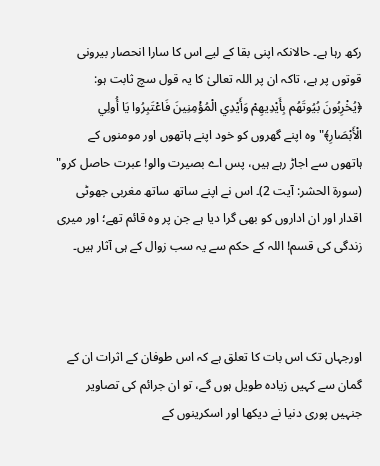رکھ رہا ہے۔ حالانکہ اپنی بقا کے لیے اس کا سارا انحصار بیرونی قوتوں پر ہے، تاکہ ان پر اللہ تعالیٰ کا یہ قول سچ ثابت ہو: ﴿يُخْرِبُونَ بُيُوتَهُم بِأَيْدِيهِمْ وَأَيْدِي الْمُؤْمِنِينَ فَاعْتَبِرُوا يَا أُولِي الْأَبْصَارِ﴾"وہ اپنے گھروں کو خود اپنے ہاتھوں اور مومنوں کے ہاتھوں سے اجاڑ رہے ہیں، پس اے بصیرت والو! عبرت حاصل کرو" (سورۃ الحشر: آیت 2)۔ اس نے اپنے ساتھ ساتھ مغربی جھوٹی اقدار اور ان اداروں کو بھی گرا دیا ہے جن پر وہ قائم تھے؛ اور میری زندگی کی قسم! اللہ کے حکم سے یہ سب زوال کے ہی آثار ہیں۔



اورجہاں تک اس بات کا تعلق ہے کہ اس طوفان کے اثرات ان کے گمان سے کہیں زیادہ طویل ہوں گے، تو ان جرائم کی تصاویر جنہیں پوری دنیا نے دیکھا اور اسکرینوں کے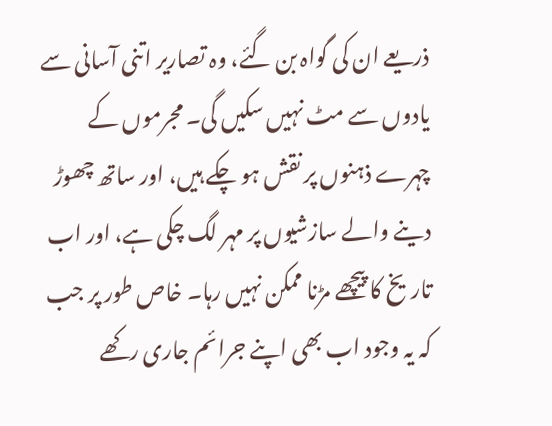ذریعے ان کی گواہ بن گئے، وہ تصاریر اتنی آسانی سے یادوں سے مٹ نہیں سکیں گی۔ مجرموں کے چہرے ذہنوں پر نقش ہو چکے ہیں، اور ساتھ چھوڑ دینے والے سازشیوں پر مہر لگ چکی ہے، اور اب تاریخ کا پیچھے مڑنا ممکن نہیں رہا۔ خاص طور پر جب کہ یہ وجود اب بھی اپنے جرائم جاری رکھے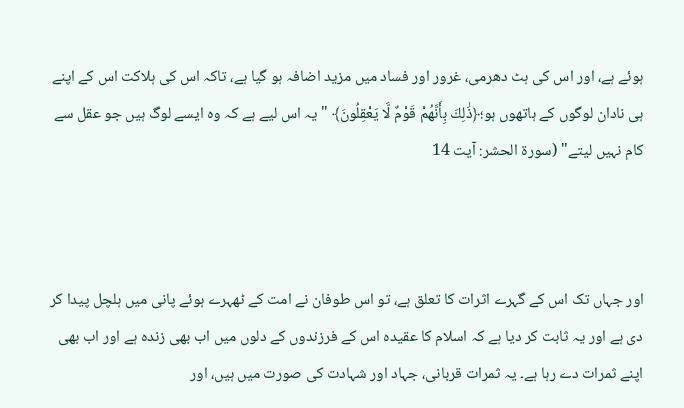ہوئے ہے، اور اس کی ہٹ دھرمی، غرور اور فساد میں مزید اضافہ ہو گیا ہے، تاکہ اس کی ہلاکت اس کے اپنے ہی نادان لوگوں کے ہاتھوں ہو؛﴿ذَٰلِكَ بِأَنَّهُمْ قَوْمٌ لَّا يَعْقِلُونَ﴾ "یہ اس لیے ہے کہ وہ ایسے لوگ ہیں جو عقل سے کام نہیں لیتے" (سورۃ الحشر: آیت 14



اور جہاں تک اس کے گہرے اثرات کا تعلق ہے، تو اس طوفان نے امت کے ٹھہرے ہوئے پانی میں ہلچل پیدا کر دی ہے اور یہ ثابت کر دیا ہے کہ اسلام کا عقیدہ اس کے فرزندوں کے دلوں میں اب بھی زندہ ہے اور اب بھی اپنے ثمرات دے رہا ہے۔ یہ ثمرات قربانی، جہاد اور شہادت کی صورت میں ہیں، اور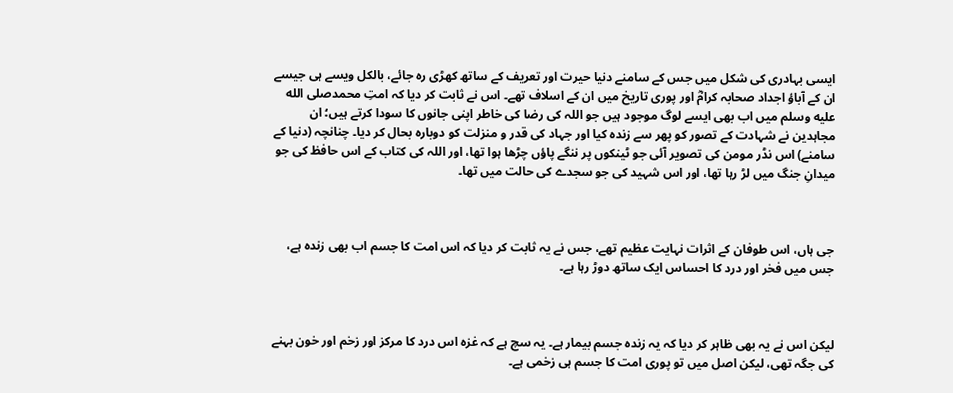ایسی بہادری کی شکل میں جس کے سامنے دنیا حیرت اور تعریف کے ساتھ کھڑی رہ جائے، بالکل ویسے ہی جیسے ان کے آباؤ اجداد صحابہ کرامؓ اور پوری تاریخ میں ان کے اسلاف تھے۔ اس نے ثابت کر دیا کہ امتِ محمدصلى الله عليه وسلم میں اب بھی ایسے لوگ موجود ہیں جو اللہ کی رضا کی خاطر اپنی جانوں کا سودا کرتے ہیں؛ ان مجاہدین نے شہادت کے تصور کو پھر سے زندہ کیا اور جہاد کی قدر و منزلت کو دوبارہ بحال کر دیا۔ چنانچہ (دنیا کے سامنے) اس نڈر مومن کی تصویر آئی جو ٹینکوں پر ننگے پاؤں چڑھا ہوا تھا، اور اللہ کی کتاب کے اس حافظ کی جو میدانِ جنگ میں لڑ رہا تھا، اور اس شہید کی جو سجدے کی حالت میں تھا۔



جی ہاں، اس طوفان کے اثرات نہایت عظیم تھے، جس نے یہ ثابت کر دیا کہ اس امت کا جسم اب بھی زندہ ہے، جس میں فخر اور درد کا احساس ایک ساتھ دوڑ رہا ہے۔



لیکن اس نے یہ بھی ظاہر کر دیا کہ یہ زندہ جسم بیمار ہے۔ یہ سچ ہے کہ غزہ اس درد کا مرکز اور زخم اور خون بہنے کی جگہ تھی، لیکن اصل میں تو پوری امت کا جسم ہی زخمی ہے۔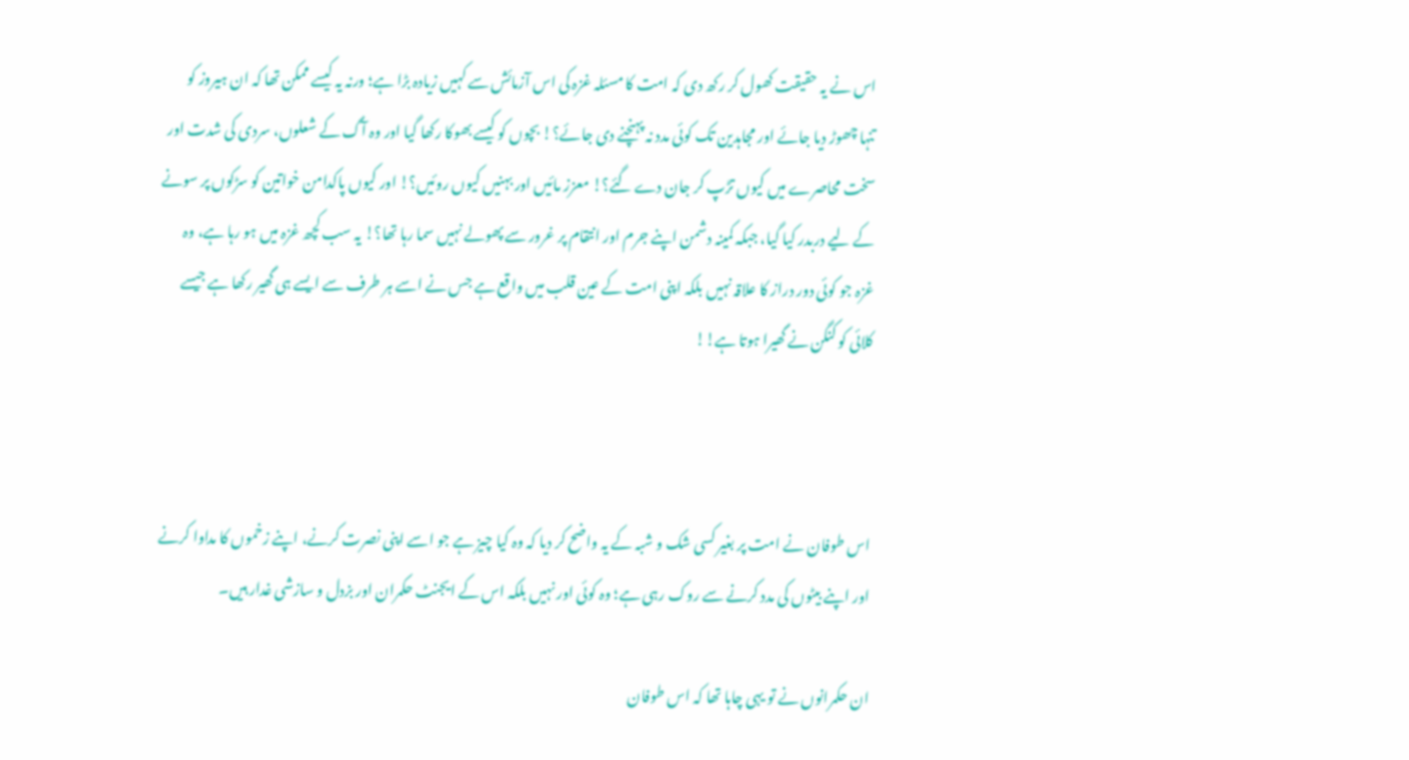اس نے یہ حقیقت کھول کر رکھ دی کہ امت کا مسئلہ غزہ کی اس آزمائش سے کہیں زیادہ بڑا ہے؛ ورنہ یہ کیسے ممکن تھا کہ ان ہیروز کو تنہا چھوڑ دیا جائے اور مجاہدین تک کوئی مدد نہ پہنچنے دی جائے؟! بچوں کو کیسے بھوکا رکھا گیا اور وہ آگ کے شعلوں، سردی کی شدت اور سخت محاصرے میں کیوں تڑپ کر جان دے گئے؟! معزز مائیں اور بہنیں کیوں روئیں؟! اور کیوں پاکدامن خواتین کو سڑکوں پر سونے کے لیے دربدر کیا گیا، جبکہ کمینہ دشمن اپنے جرم اور انتقام پر غرور سے پھولے نہیں سما رہا تھا؟! یہ سب کچھ غزہ میں ہو رہا ہے، وہ غزہ جو کوئی دور دراز کا علاقہ نہیں بلکہ اپنی امت کے عین قلب میں واقع ہے جس نے اسے ہر طرف سے ایسے ہی گھیر رکھا ہے جیسے کلائی کو کنگن نے گھیرا ہوتا ہے!!



اس طوفان نے امت پر بغیر کسی شک و شبہ کے یہ واضح کر دیا کہ وہ کیا چیز ہے جو اسے اپنی نصرت کرنے، اپنے زخموں کا مداوا کرنے اور اپنے بیٹوں کی مدد کرنے سے روک رہی ہے؛ وہ کوئی اور نہیں بلکہ اس کے ایجنٹ حکمران اور بزدل و سازشی غدار ہیں۔

ان حکمرانوں نے تو یہی چاہا تھا کہ اس طوفان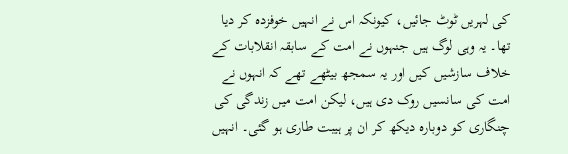کی لہریں ٹوٹ جائیں، کیونکہ اس نے انہیں خوفزدہ کر دیا تھا۔ یہ وہی لوگ ہیں جنہوں نے امت کے سابقہ انقلابات کے خلاف سازشیں کیں اور یہ سمجھ بیٹھے تھے کہ انہوں نے امت کی سانسیں روک دی ہیں، لیکن امت میں زندگی کی چنگاری کو دوبارہ دیکھ کر ان پر ہیبت طاری ہو گئی۔ انہیں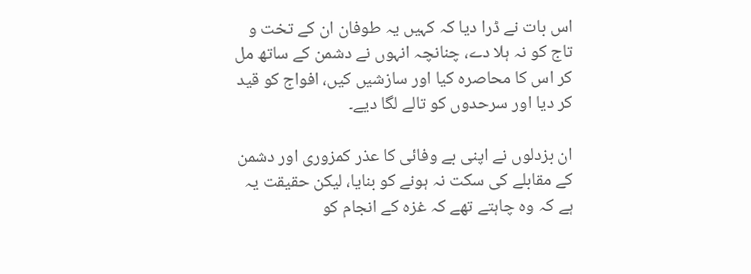اس بات نے ڈرا دیا کہ کہیں یہ طوفان ان کے تخت و تاج کو نہ ہلا دے، چنانچہ انہوں نے دشمن کے ساتھ مل کر اس کا محاصرہ کیا اور سازشیں کیں، افواج کو قید کر دیا اور سرحدوں کو تالے لگا دیے۔

ان بزدلوں نے اپنی بے وفائی کا عذر کمزوری اور دشمن کے مقابلے کی سکت نہ ہونے کو بنایا، لیکن حقیقت یہ ہے کہ وہ چاہتے تھے کہ غزہ کے انجام کو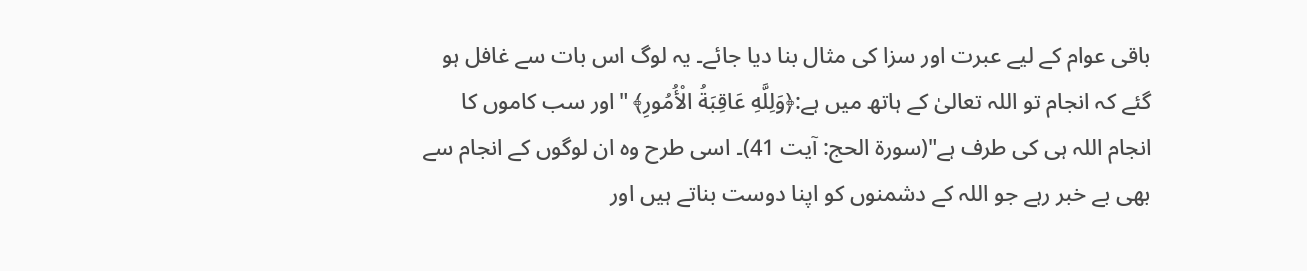باقی عوام کے لیے عبرت اور سزا کی مثال بنا دیا جائے۔ یہ لوگ اس بات سے غافل ہو گئے کہ انجام تو اللہ تعالیٰ کے ہاتھ میں ہے:﴿وَلِلَّهِ عَاقِبَةُ الْأُمُورِ﴾ "اور سب کاموں کا انجام اللہ ہی کی طرف ہے"(سورۃ الحج: آیت 41)۔ اسی طرح وہ ان لوگوں کے انجام سے بھی بے خبر رہے جو اللہ کے دشمنوں کو اپنا دوست بناتے ہیں اور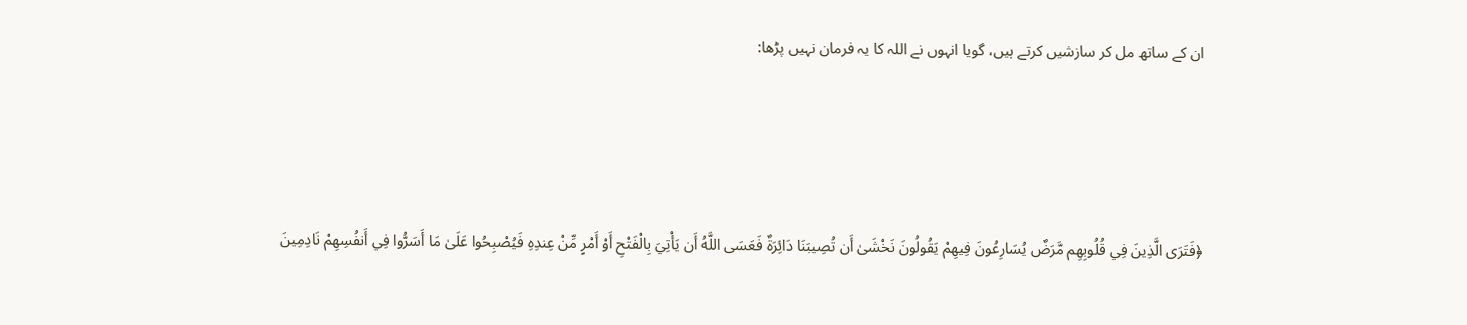ان کے ساتھ مل کر سازشیں کرتے ہیں، گویا انہوں نے اللہ کا یہ فرمان نہیں پڑھا:





﴿فَتَرَى الَّذِينَ فِي قُلُوبِهِم مَّرَضٌ يُسَارِعُونَ فِيهِمْ يَقُولُونَ نَخْشَىٰ أَن تُصِيبَنَا دَائِرَةٌ فَعَسَى اللَّهُ أَن يَأْتِيَ بِالْفَتْحِ أَوْ أَمْرٍ مِّنْ عِندِهِ فَيُصْبِحُوا عَلَىٰ مَا أَسَرُّوا فِي أَنفُسِهِمْ نَادِمِينَ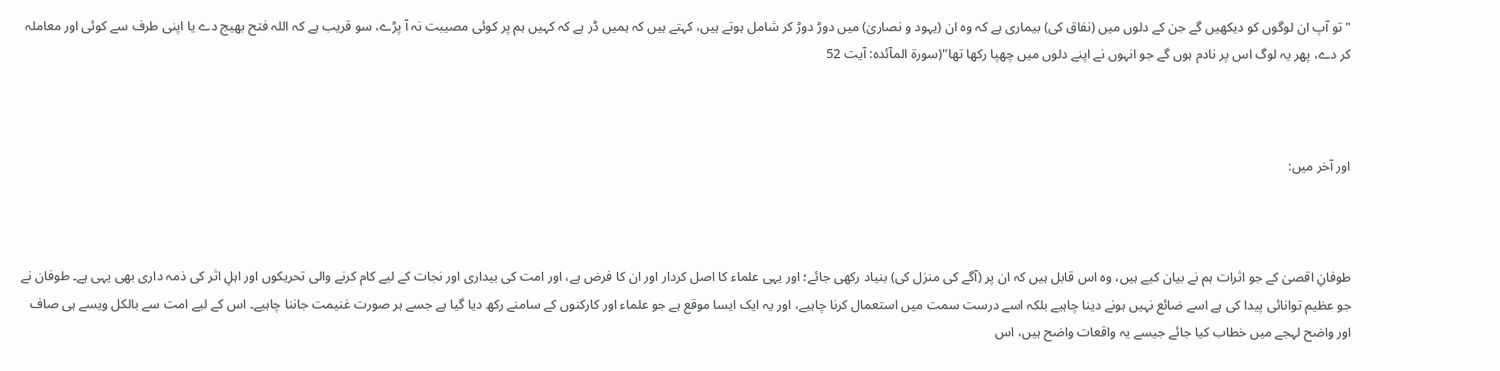"تو آپ ان لوگوں کو دیکھیں گے جن کے دلوں میں (نفاق کی) بیماری ہے کہ وہ ان (یہود و نصاریٰ) میں دوڑ دوڑ کر شامل ہوتے ہیں، کہتے ہیں کہ ہمیں ڈر ہے کہ کہیں ہم پر کوئی مصیبت نہ آ پڑے، سو قریب ہے کہ اللہ فتح بھیج دے یا اپنی طرف سے کوئی اور معاملہ کر دے، پھر یہ لوگ اس پر نادم ہوں گے جو انہوں نے اپنے دلوں میں چھپا رکھا تھا"(سورۃ المآئدہ: آیت 52



اور آخر میں:



طوفانِ اقصیٰ کے جو اثرات ہم نے بیان کیے ہیں، وہ اس قابل ہیں کہ ان پر (آگے کی منزل کی) بنیاد رکھی جائے؛ اور یہی علماء کا اصل کردار اور ان کا فرض ہے، اور امت کی بیداری اور نجات کے لیے کام کرنے والی تحریکوں اور اہلِ اثر کی ذمہ داری بھی یہی ہے۔ طوفان نے جو عظیم توانائی پیدا کی ہے اسے ضائع نہیں ہونے دینا چاہیے بلکہ اسے درست سمت میں استعمال کرنا چاہیے، اور یہ ایک ایسا موقع ہے جو علماء اور کارکنوں کے سامنے رکھ دیا گیا ہے جسے ہر صورت غنیمت جاننا چاہیے۔ اس کے لیے امت سے بالکل ویسے ہی صاف اور واضح لہجے میں خطاب کیا جائے جیسے یہ واقعات واضح ہیں، اس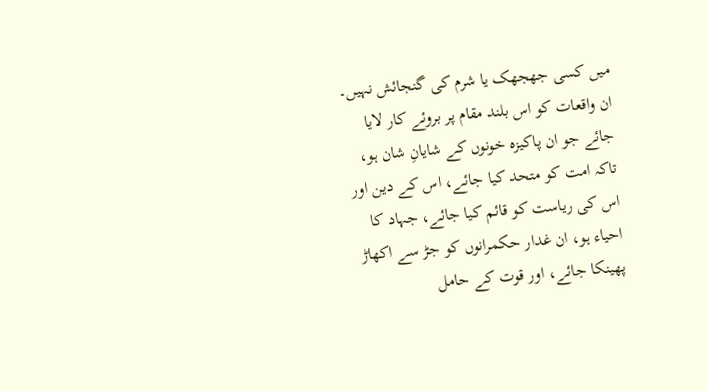میں کسی جھجھک یا شرم کی گنجائش نہیں۔ ان واقعات کو اس بلند مقام پر بروئے کار لایا جائے جو ان پاکیزہ خونوں کے شایانِ شان ہو، تاکہ امت کو متحد کیا جائے، اس کے دین اور اس کی ریاست کو قائم کیا جائے، جہاد کا احیاء ہو، ان غدار حکمرانوں کو جڑ سے اکھاڑ پھینکا جائے، اور قوت کے حامل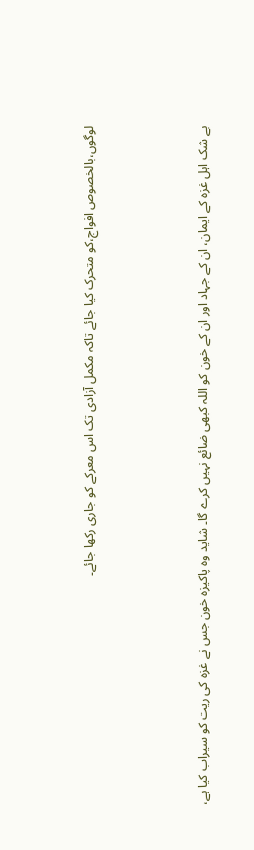لوگوں،بالخصوص افواج،کو متحرک کیا جائے تاکہ مکمل آزادی تک اس معرکے کو جاری رکھا جائے۔



بے شک اہل غزہ کے ایمان، ان کے جہاد اور ان کے خون کو اللہ کبھی ضائع نہیں کرے گا۔ شاید وہ پاکیزہ خون جس نے غزہ کی ریت کو سیراب کیا ہے،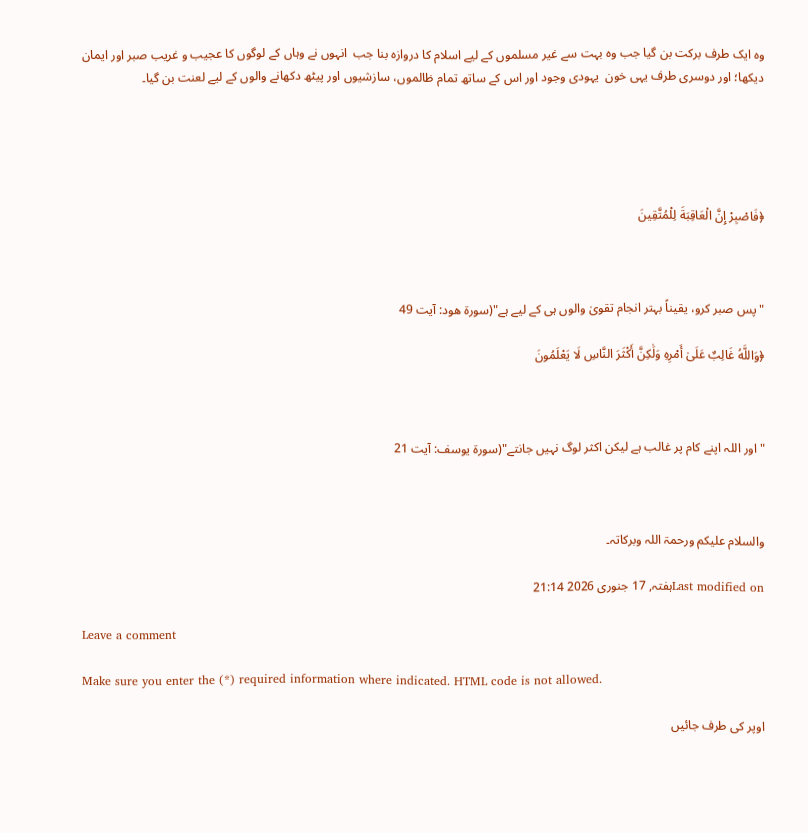وہ ایک طرف برکت بن گیا جب وہ بہت سے غیر مسلموں کے لیے اسلام کا دروازہ بنا جب  انہوں نے وہاں کے لوگوں کا عجیب و غریب صبر اور ایمان دیکھا؛ اور دوسری طرف یہی خون  یہودی وجود اور اس کے ساتھ تمام ظالموں، سازشیوں اور پیٹھ دکھانے والوں کے لیے لعنت بن گیا۔





﴿فَاصْبِرْ إِنَّ الْعَاقِبَةَ لِلْمُتَّقِينَ



"پس صبر کرو، یقیناً بہتر انجام تقویٰ والوں ہی کے لیے ہے"(سورۃ ھود: آیت 49

﴿وَاللَّهُ غَالِبٌ عَلَىٰ أَمْرِهِ وَلَٰكِنَّ أَكْثَرَ النَّاسِ لَا يَعْلَمُونَ



"اور اللہ اپنے کام پر غالب ہے لیکن اکثر لوگ نہیں جانتے"(سورۃ یوسف: آیت 21



والسلام علیکم ورحمۃ اللہ وبرکاتہ۔

Last modified onہفتہ, 17 جنوری 2026 21:14

Leave a comment

Make sure you enter the (*) required information where indicated. HTML code is not allowed.

اوپر کی طرف جائیں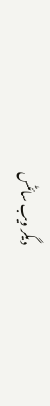دیگر ویب سائٹس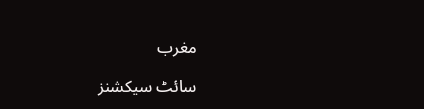مغرب

سائٹ سیکشنز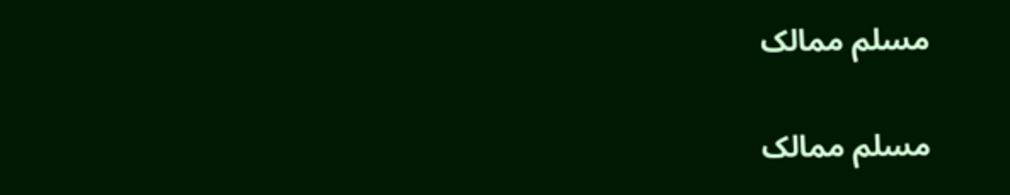مسلم ممالک

مسلم ممالک